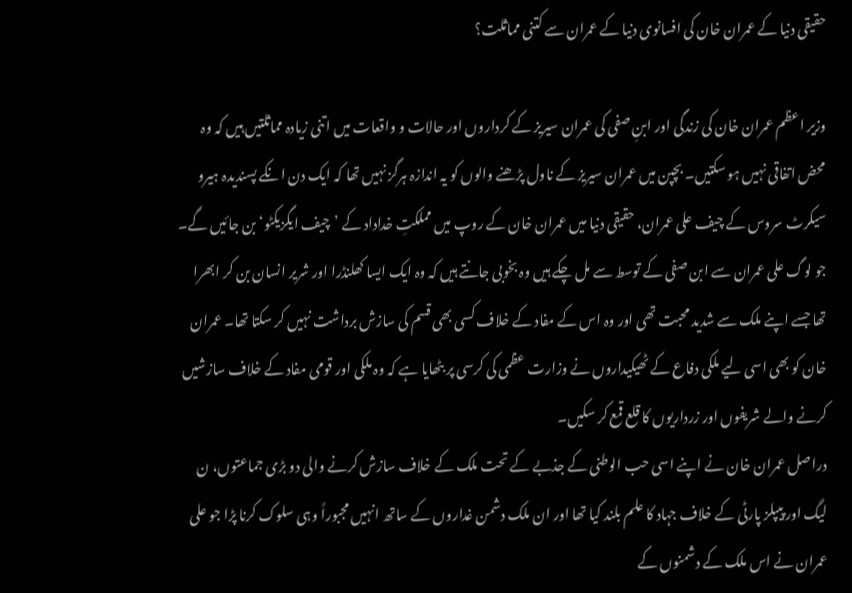حقیقی دنیا کے عمران خان کی افسانوی دنیا کے عمران سے کتنی مماثلت؟

وزیر اعظم عمران خان کی زندگی اور ابنِ صفی کی عمران سیریز کے کرداروں اور حالات و واقعات میں اتنی زیادہ مماثلتیں ہیں کہ وہ محض اتفاقی نہیں ہو سکتیں۔ بچپن میں عمران سیریز کے ناول پڑھنے والوں کو یہ اندازہ ہرگز نہیں تھا کہ ایک دن انکے پسندیدہ ہیرو سیکرٹ سروس کے چیف علی عمران، حقیقی دنیا میں عمران خان کے روپ میں مملکتِ خداداد کے ’چیف ایگزیکٹو‘ بن جائیں گے۔
جو لوگ علی عمران سے ابن صفی کے توسط سے مل چکے ہیں وہ بخوبی جانتے ہیں کہ وہ ایک ایسا کھلنڈرا اور شریر انسان بن کر ابھرا تھا جسے اپنے ملک سے شدید محبت تھی اور وہ اس کے مفاد کے خلاف کسی بھی قسم کی سازش برداشت نہیں کر سکتا تھا۔ عمران خان کو بھی اسی لیے ملکی دفاع کے ٹھیکیداروں نے وزارت عظمی کی کرسی پر بٹھایا ہے کہ وہ ملکی اور قومی مفاد کے خلاف سازشیں کرنے والے شریفوں اور زرداریوں کا قلع قمع کر سکیں۔
دراصل عمران خان نے اپنے اسی حب الوطنی کے جذبے کے تحت ملک کے خلاف سازش کرنے والی دو بڑی جماعتوں، ن لیگ اور پیپلز پارٹی کے خلاف جہاد کا علم بلند کیا تھا اور ان ملک دشمن غداروں کے ساتھ انہیں مجبوراً وہی سلوک کرنا پڑا جو علی عمران نے اس ملک کے دشمنوں کے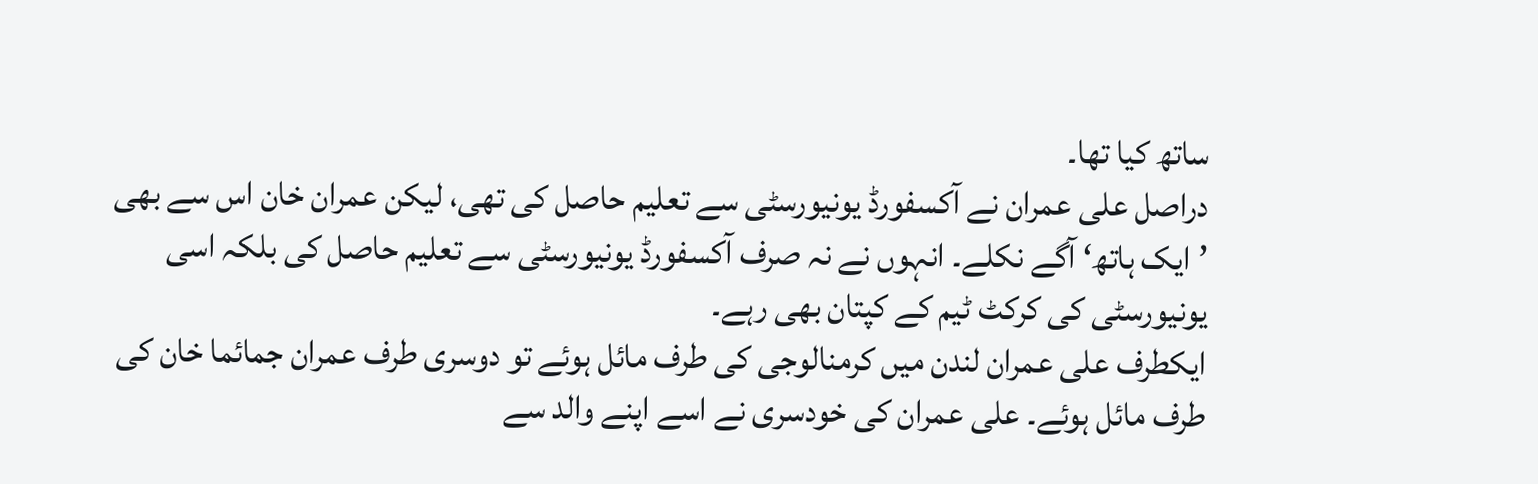ساتھ کیا تھا۔
دراصل علی عمران نے آکسفورڈ یونیورسٹی سے تعلیم حاصل کی تھی، لیکن عمران خان اس سے بھی ’ایک ہاتھ‘ آگے نکلے۔ انہوں نے نہ صرف آکسفورڈ یونیورسٹی سے تعلیم حاصل کی بلکہ اسی یونیورسٹی کی کرکٹ ٹیم کے کپتان بھی رہے۔
ایکطرف علی عمران لندن میں کرمنالوجی کی طرف مائل ہوئے تو دوسری طرف عمران جمائما خان کی طرف مائل ہوئے۔ علی عمران کی خودسری نے اسے اپنے والد سے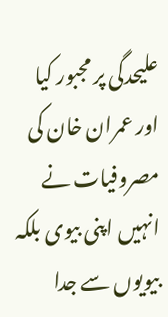علیحدگی پر مجبور کیا اور عمران خان کی مصروفیات نے انہیں اپنی بیوی بلکہ بیویوں سے جدا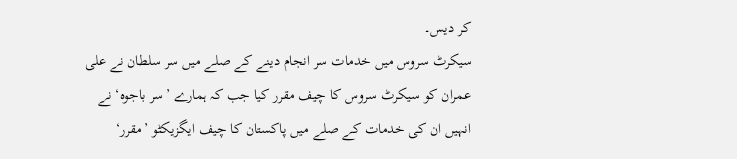کر دیس۔
سیکرٹ سروس میں خدمات سر انجام دینے کے صلے میں سر سلطان نے علی عمران کو سیکرٹ سروس کا چیف مقرر کیا جب کہ ہمارے ’سر باجوہ‘ نے انہیں ان کی خدمات کے صلے میں پاکستان کا چیف ایگزیکٹو ’مقرر‘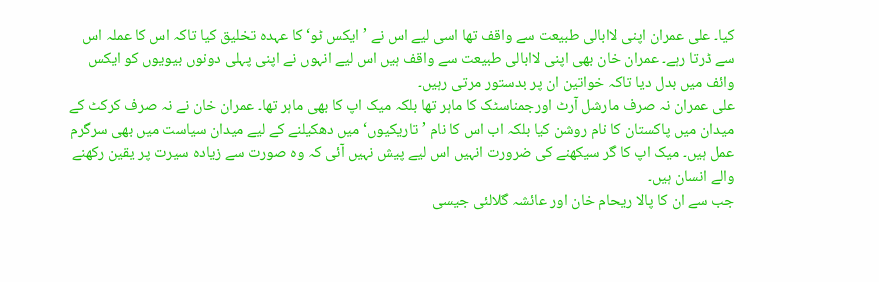کیا۔ علی عمران اپنی لاابالی طبیعت سے واقف تھا اسی لیے اس نے ’ایکس ٹو‘ کا عہدہ تخلیق کیا تاکہ اس کا عملہ اس سے ڈرتا رہے۔ عمران خان بھی اپنی لاابالی طبیعت سے واقف ہیں اس لیے انہوں نے اپنی پہلی دونوں بیویوں کو ایکس وائف میں بدل دیا تاکہ خواتین ان پر بدستور مرتی رہیں۔
علی عمران نہ صرف مارشل آرٹ اورجمناسٹک کا ماہر تھا بلکہ میک اپ کا بھی ماہر تھا۔ عمران خان نے نہ صرف کرکٹ کے میدان میں پاکستان کا نام روشن کیا بلکہ اب اس کا نام ’تاریکیوں‘ میں دھکیلنے کے لیے میدان سیاست میں بھی سرگرم عمل ہیں۔ میک اپ کا گر سیکھنے کی ضرورت انہیں اس لیے پیش نہیں آئی کہ وہ صورت سے زیادہ سیرت پر یقین رکھنے والے انسان ہیں۔
جب سے ان کا پالا ریحام خان اور عائشہ گلالئی جیسی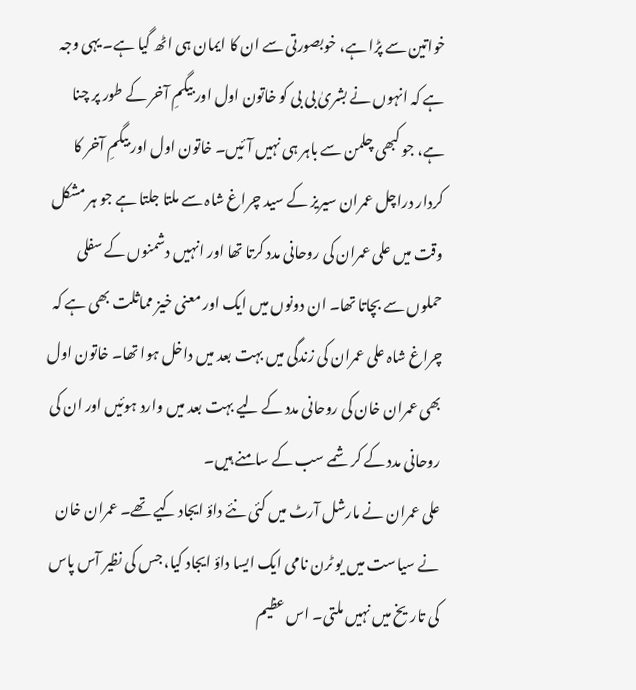خواتین سے پڑا ہے، خوبصورتی سے ان کا ایمان ہی اٹھ گیا ہے۔ یہی وجہ ہے کہ انہوں نے بشریٰ بی بی کو خاتون اول اور بیگمِ آخر کے طور پر چنا ہے، جو کبھی چلمن سے باہر ہی نہیں آئیں۔ خاتون اول اور بیگمِ آخر کا کردار دراچل عمران سیریز کے سید چراغ شاہ سے ملتا جلتا ہے جو ہر مشکل وقت میں علی عمران کی روحانی مدد کرتا تھا اور انہیں دشمنوں کے سفلی حملوں سے بچاتا تھا۔ ان دونوں میں ایک اور معنی خیز مماثلت بھی ہے کہ چراغ شاہ علی عمران کی زندگی میں بہت بعد میں داخل ہوا تھا۔ خاتون اول بھی عمران خان کی روحانی مدد کے لیے بہت بعد میں وارد ہوئیں اور ان کی روحانی مدد کے کرشمے سب کے سامنے ہیں۔
علی عمران نے مارشل آرٹ میں کئی نئے داؤ ایجاد کیے تھے۔ عمران خان نے سیاست میں یو ٹرن نامی ایک ایسا داؤ ایجاد کیا، جس کی نظیر آس پاس کی تاریخ میں نہیں ملتی۔ اس عظیم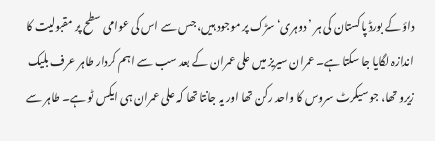داؤ کے بورڈ پاکستان کی ہر ’دوہری‘ سڑک پر موجود ہیں، جس سے اس کی عوامی سطح پر مقبولیت کا اندازہ لگایا جا سکتا ہے۔ عمران سیریز میں علی عمران کے بعد سب سے اہم کردار طاہر عرف بلیک زیرو تھا، جو سیکرٹ سروس کا واحد رکن تھا اور یہ جانتا تھا کہ علی عمران ہی ایکس ٹو ہے۔ طاہر سے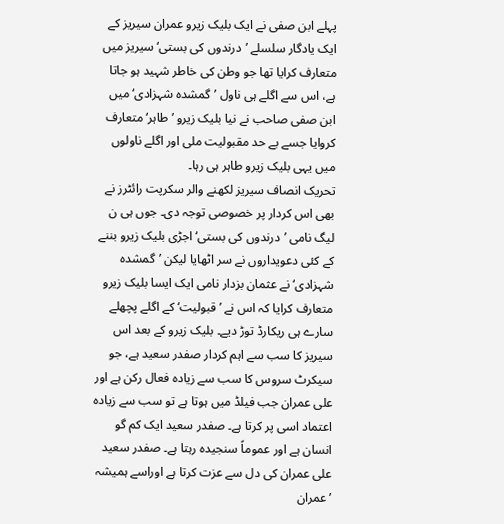پہلے ابن صفی نے ایک بلیک زیرو عمران سیریز کے ایک یادگار سلسلے ’درندوں کی بستی‘ سیریز میں متعارف کرایا تھا جو وطن کی خاطر شہید ہو جاتا ہے، اس سے اگلے ہی ناول ’گمشدہ شہزادی‘ میں ابن صفی صاحب نے نیا بلیک زیرو ’طاہر‘ متعارف کروایا جسے بے حد مقبولیت ملی اور اگلے ناولوں میں یہی بلیک زیرو طاہر ہی رہا۔
تحریک انصاف سیریز لکھنے والر سکرپت رائٹرز نے بھی اس کردار پر خصوصی توجہ دی۔ جوں ہی ن لیگ نامی ’درندوں کی بستی‘ اجڑی بلیک زیرو بننے کے کئی دعویداروں نے سر اٹھایا لیکن ’گمشدہ شہزادی‘ نے عثمان بزدار نامی ایک ایسا بلیک زیرو متعارف کرایا کہ اس نے ’قبولیت‘ کے اگلے پچھلے سارے ہی ریکارڈ توڑ دیے۔ بلیک زیرو کے بعد اس سیریز کا سب سے اہم کردار صفدر سعید ہے، جو سیکرٹ سروس کا سب سے زیادہ فعال رکن ہے اور علی عمران جب فیلڈ میں ہوتا ہے تو سب سے زیادہ اعتماد اسی پر کرتا ہے۔ صفدر سعید ایک کم گو انسان ہے اور عموماً سنجیدہ رہتا ہے۔ صفدر سعید علی عمران کی دل سے عزت کرتا ہے اوراسے ہمیشہ ’عمران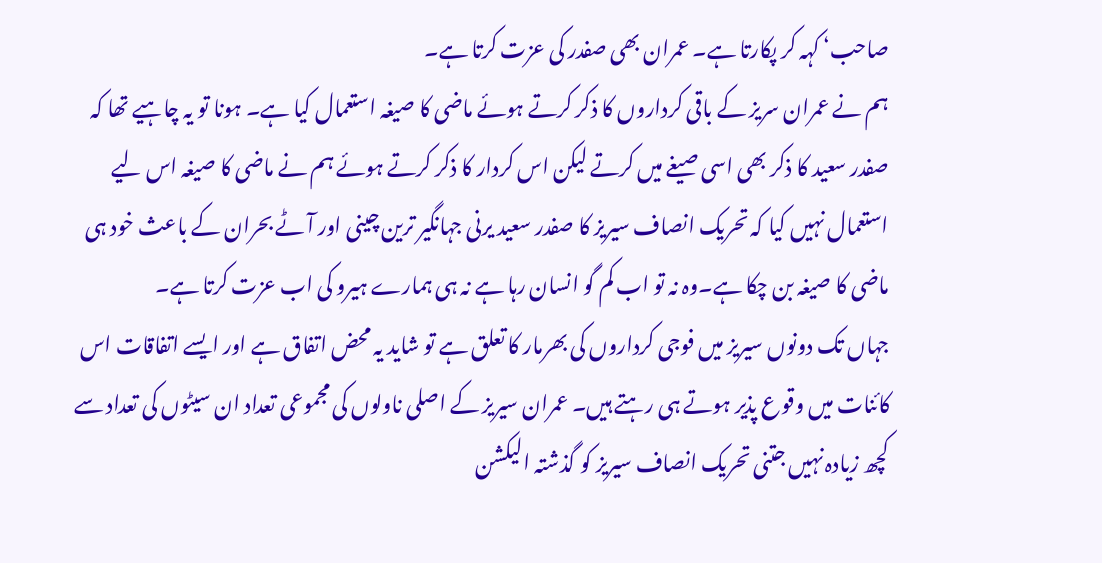صاحب‘ کہہ کر پکارتا ہے۔ عمران بھی صفدر کی عزت کرتا ہے۔
ہم نے عمران سریز کے باقی کرداروں کا ذکر کرتے ہوئے ماضی کا صیغہ استعمال کیا ہے۔ ہونا تو یہ چاہیے تھا کہ صفدر سعید کا ذکر بھی اسی صیغے میں کرتے لیکن اس کردار کا ذکر کرتے ہوئے ہم نے ماضی کا صیغہ اس لیے استعمال نہیں کیا کہ تحریک انصاف سیریز کا صفدر سعید یرنی جہانگیر ترین چینی اور آٹے بحران کے باعث خود ہی ماضی کا صیغہ بن چکا ہے۔وہ نہ تو اب کم گو انسان رہا ہے نہ ہی ہمارے ہیرو کی اب عزت کرتا ہے۔
جہاں تک دونوں سیریز میں فوجی کرداروں کی بھرمار کا تعلق ہے تو شاید یہ محض اتفاق ہے اور ایسے اتفاقات اس کائنات میں وقوع پذیر ہوتے ہی رہتے ہیں۔ عمران سیریز کے اصلی ناولوں کی مجموعی تعداد ان سیٹوں کی تعداد سے کچھ زیادہ نہیں جتنی تحریک انصاف سیریز کو گذشتہ الیکشن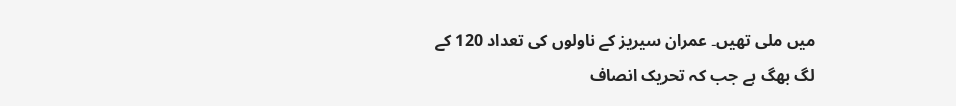میں ملی تھیں۔ عمران سیریز کے ناولوں کی تعداد 120 کے لگ بھگ ہے جب کہ تحریک انصاف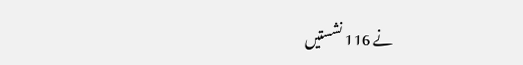نے 116 نشستیں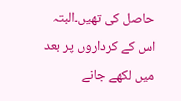حاصل کی تھیں۔البتہ اس کے کرداروں پر بعد میں لکھے جانے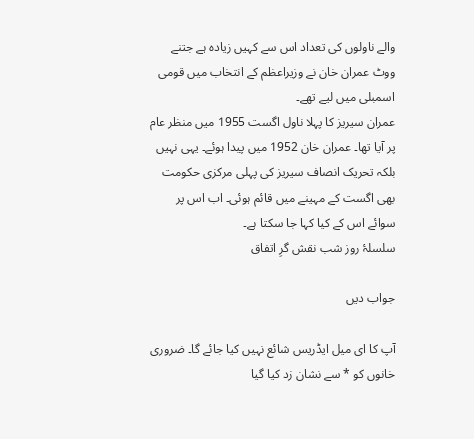والے ناولوں کی تعداد اس سے کہیں زیادہ ہے جتنے ووٹ عمران خان نے وزیراعظم کے انتخاب میں قومی اسمبلی میں لیے تھے۔
عمران سیریز کا پہلا ناول اگست 1955 میں منظر عام پر آیا تھا۔ عمران خان 1952 میں پیدا ہوئے۔ یہی نہیں بلکہ تحریک انصاف سیریز کی پہلی مرکزی حکومت بھی اگست کے مہینے میں قائم ہوئی۔ اب اس پر سوائے اس کے کیا کہا جا سکتا ہے۔
سلسلۂ روز شب نقش گرِ اتفاق

جواب دیں

آپ کا ای میل ایڈریس شائع نہیں کیا جائے گا۔ ضروری خانوں کو * سے نشان زد کیا گیا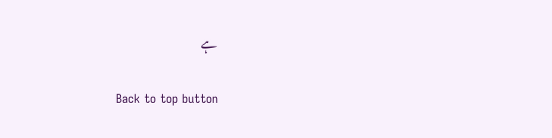ہے

Back to top button